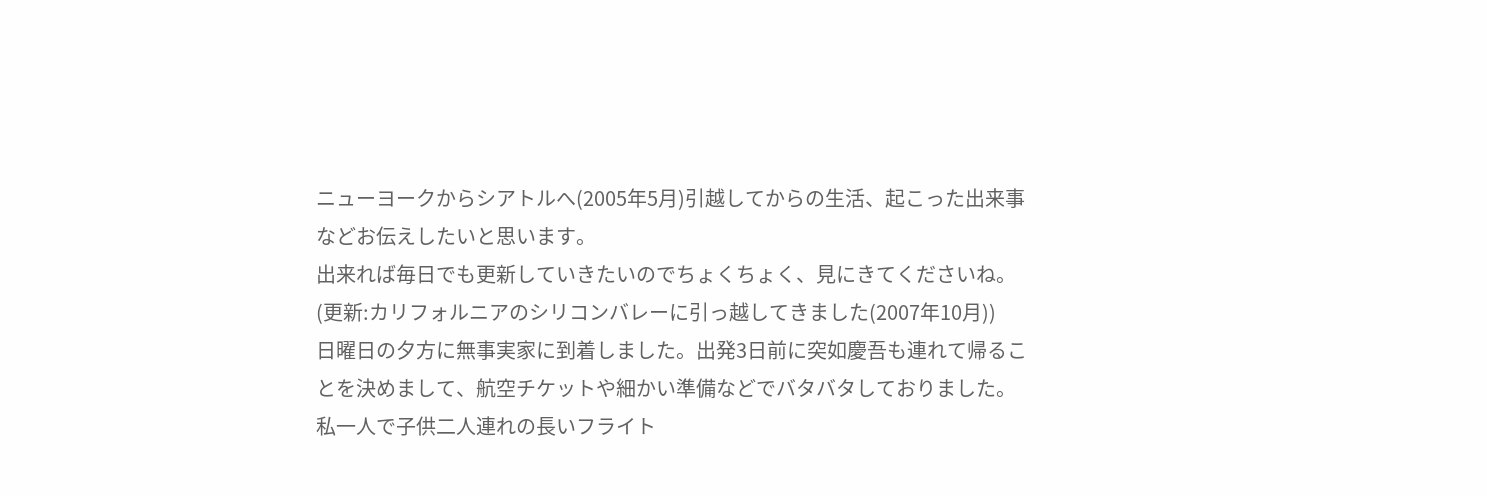ニューヨークからシアトルへ(2005年5月)引越してからの生活、起こった出来事などお伝えしたいと思います。
出来れば毎日でも更新していきたいのでちょくちょく、見にきてくださいね。 (更新:カリフォルニアのシリコンバレーに引っ越してきました(2007年10月))
日曜日の夕方に無事実家に到着しました。出発3日前に突如慶吾も連れて帰ることを決めまして、航空チケットや細かい準備などでバタバタしておりました。
私一人で子供二人連れの長いフライト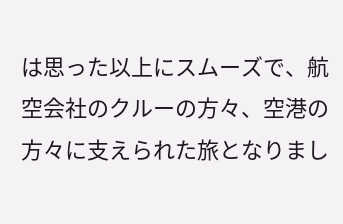は思った以上にスムーズで、航空会社のクルーの方々、空港の方々に支えられた旅となりまし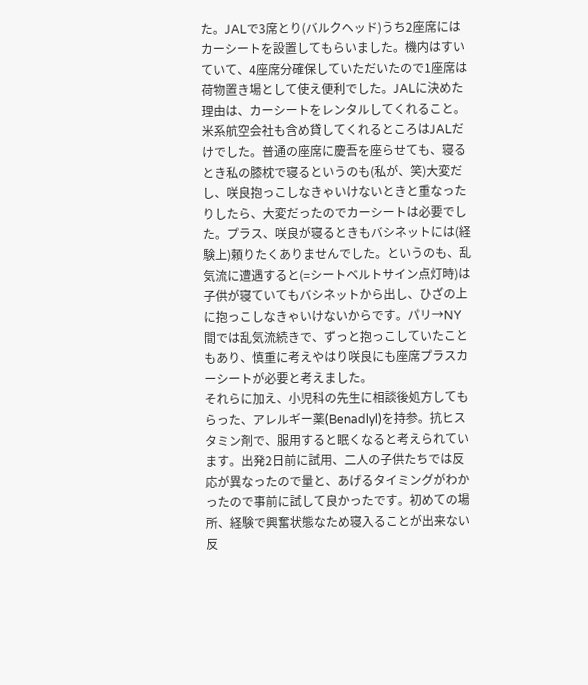た。JALで3席とり(バルクヘッド)うち2座席にはカーシートを設置してもらいました。機内はすいていて、4座席分確保していただいたので1座席は荷物置き場として使え便利でした。JALに決めた理由は、カーシートをレンタルしてくれること。米系航空会社も含め貸してくれるところはJALだけでした。普通の座席に慶吾を座らせても、寝るとき私の膝枕で寝るというのも(私が、笑)大変だし、咲良抱っこしなきゃいけないときと重なったりしたら、大変だったのでカーシートは必要でした。プラス、咲良が寝るときもバシネットには(経験上)頼りたくありませんでした。というのも、乱気流に遭遇すると(=シートベルトサイン点灯時)は子供が寝ていてもバシネットから出し、ひざの上に抱っこしなきゃいけないからです。パリ→NY間では乱気流続きで、ずっと抱っこしていたこともあり、慎重に考えやはり咲良にも座席プラスカーシートが必要と考えました。
それらに加え、小児科の先生に相談後処方してもらった、アレルギー薬(Benadlyl)を持参。抗ヒスタミン剤で、服用すると眠くなると考えられています。出発2日前に試用、二人の子供たちでは反応が異なったので量と、あげるタイミングがわかったので事前に試して良かったです。初めての場所、経験で興奮状態なため寝入ることが出来ない反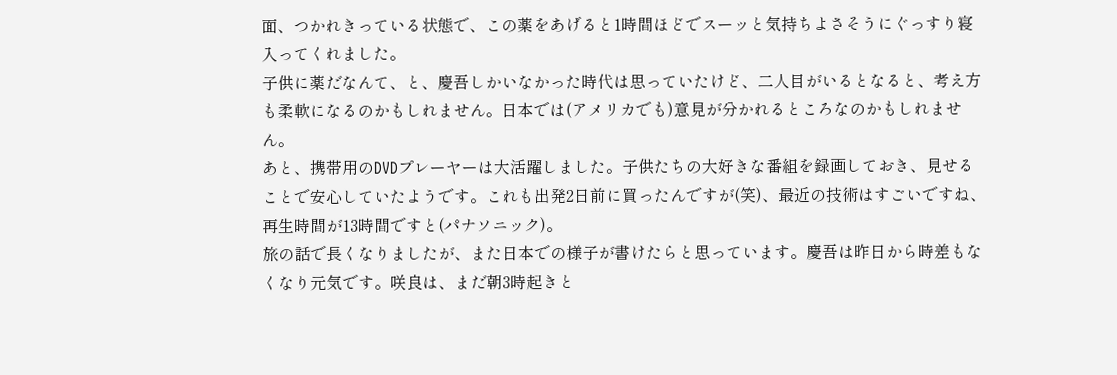面、つかれきっている状態で、この薬をあげると1時間ほどでスーッと気持ちよさそうにぐっすり寝入ってくれました。
子供に薬だなんて、と、慶吾しかいなかった時代は思っていたけど、二人目がいるとなると、考え方も柔軟になるのかもしれません。日本では(アメリカでも)意見が分かれるところなのかもしれません。
あと、携帯用のDVDプレーヤーは大活躍しました。子供たちの大好きな番組を録画しておき、見せることで安心していたようです。これも出発2日前に買ったんですが(笑)、最近の技術はすごいですね、再生時間が13時間ですと(パナソニック)。
旅の話で長くなりましたが、また日本での様子が書けたらと思っています。慶吾は昨日から時差もなくなり元気です。咲良は、まだ朝3時起きと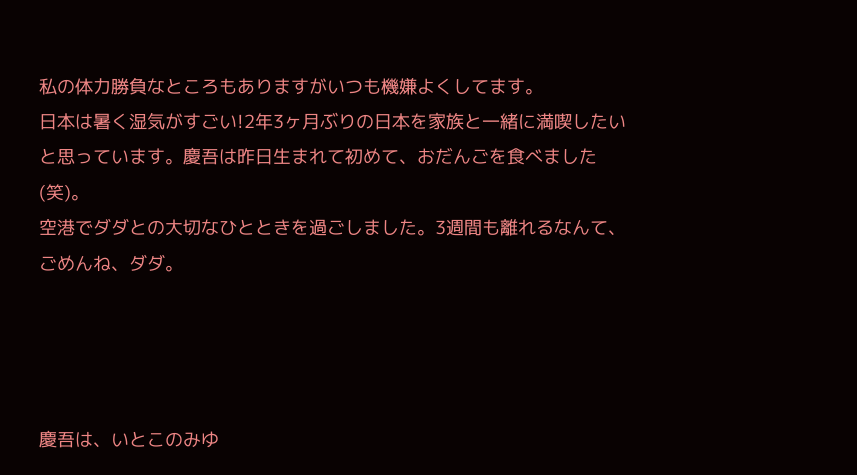私の体力勝負なところもありますがいつも機嫌よくしてます。
日本は暑く湿気がすごい!2年3ヶ月ぶりの日本を家族と一緒に満喫したいと思っています。慶吾は昨日生まれて初めて、おだんごを食べました(笑)。
空港でダダとの大切なひとときを過ごしました。3週間も離れるなんて、ごめんね、ダダ。




慶吾は、いとこのみゆ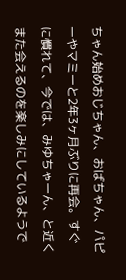ちゃん始めおじちゃん、おばちゃん、パピーやマミーと2年3ヶ月ぶりに再会。すぐに慣れて、今では、みゆちゃーん、と近くまた会えるのを楽しみにしているようで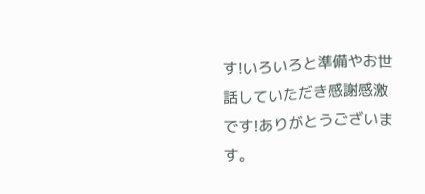す!いろいろと準備やお世話していただき感謝感激です!ありがとうございます。